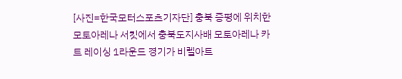[사진=한국모터스포츠기자단] 충북 증평에 위치한 모토아레나 서킷에서 충북도지사배 모토아레나 카트 레이싱 1라운드 경기가 비렐아트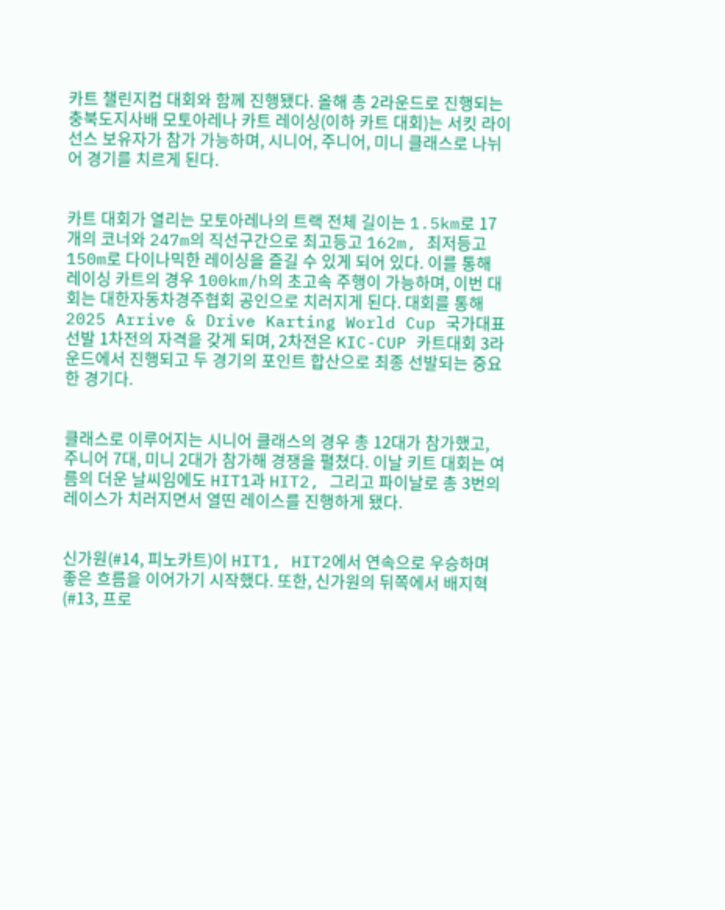카트 챌린지컵 대회와 함께 진행됐다. 올해 총 2라운드로 진행되는 충북도지사배 모토아레나 카트 레이싱(이하 카트 대회)는 서킷 라이선스 보유자가 참가 가능하며, 시니어, 주니어, 미니 클래스로 나뉘어 경기를 치르게 된다.


카트 대회가 열리는 모토아레나의 트랙 전체 길이는 1.5km로 17개의 코너와 247m의 직선구간으로 최고등고 162m, 최저등고 150m로 다이나믹한 레이싱을 즐길 수 있게 되어 있다. 이를 통해 레이싱 카트의 경우 100km/h의 초고속 주행이 가능하며, 이번 대회는 대한자동차경주협회 공인으로 치러지게 된다. 대회를 통해 2025 Arrive & Drive Karting World Cup 국가대표 선발 1차전의 자격을 갖게 되며, 2차전은 KIC-CUP 카트대회 3라운드에서 진행되고 두 경기의 포인트 합산으로 최종 선발되는 중요한 경기다.


클래스로 이루어지는 시니어 클래스의 경우 총 12대가 참가했고, 주니어 7대, 미니 2대가 참가해 경쟁을 펼쳤다. 이날 키트 대회는 여름의 더운 날씨임에도 HIT1과 HIT2, 그리고 파이날로 총 3번의 레이스가 치러지면서 열띤 레이스를 진행하게 됐다.


신가원(#14, 피노카트)이 HIT1, HIT2에서 연속으로 우승하며 좋은 흐름을 이어가기 시작했다. 또한, 신가원의 뒤쪽에서 배지혁(#13, 프로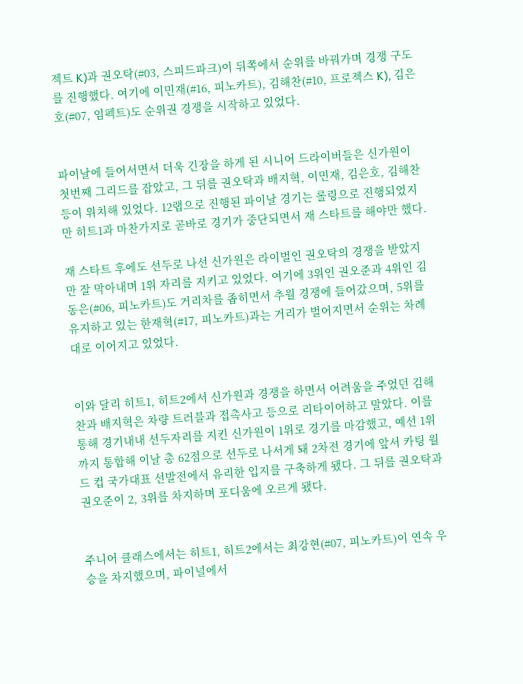젝트 K)과 권오탁(#03, 스피드파크)이 뒤쪽에서 순위를 바꿔가며 경쟁 구도를 진행했다. 여기에 이민재(#16, 피노카트), 김해찬(#10, 프로젝스 K), 김은호(#07, 임펙트)도 순위권 경쟁을 시작하고 있었다.


파이날에 들어서면서 더욱 긴장을 하게 된 시니어 드라이버들은 신가원이 첫번째 그리드를 잡았고, 그 뒤를 권오탁과 배지혁, 이민재, 김은호, 김해찬 등이 위치해 있었다. 12랩으로 진행된 파이날 경기는 롤링으로 진행되었지만 히트1과 마찬가지로 곧바로 경기가 중단되면서 재 스타트를 해야만 했다.

재 스타트 후에도 선두로 나선 신가원은 라이벌인 권오탁의 경쟁을 받았지만 잘 막아내며 1위 자리를 지키고 있었다. 여기에 3위인 권오준과 4위인 김동은(#06, 피노카트)도 거리차를 좁히면서 추월 경쟁에 들어갔으며, 5위를 유지하고 있는 한재혁(#17, 피노카트)과는 거리가 벌어지면서 순위는 차례대로 이어지고 있었다.


이와 달리 히트1, 히트2에서 신가원과 경쟁을 하면서 어려움을 주었던 김해찬과 배지혁은 차량 트러블과 접촉사고 등으로 리타이어하고 말았다. 이를 통해 경기내내 선두자리를 지킨 신가원이 1위로 경기를 마감했고, 예선 1위까지 통합해 이날 총 62점으로 선두로 나서게 돼 2차전 경기에 앞서 카팅 월드 컵 국가대표 선발전에서 유리한 입지를 구축하게 됐다. 그 뒤를 권오탁과 권오준이 2, 3위를 차지하며 포디움에 오르게 됐다.


주니어 클래스에서는 히트1, 히트2에서는 최강현(#07, 피노카트)이 연속 우승을 차지했으며, 파이널에서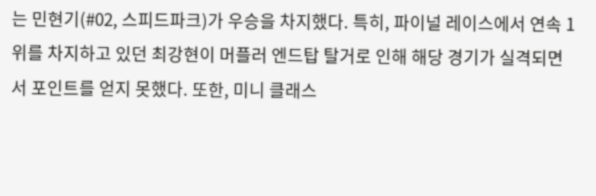는 민현기(#02, 스피드파크)가 우승을 차지했다. 특히, 파이널 레이스에서 연속 1위를 차지하고 있던 최강현이 머플러 엔드탑 탈거로 인해 해당 경기가 실격되면서 포인트를 얻지 못했다. 또한, 미니 클래스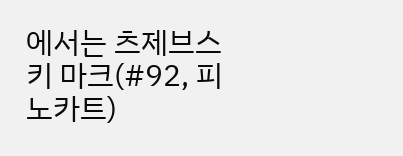에서는 츠제브스키 마크(#92, 피노카트)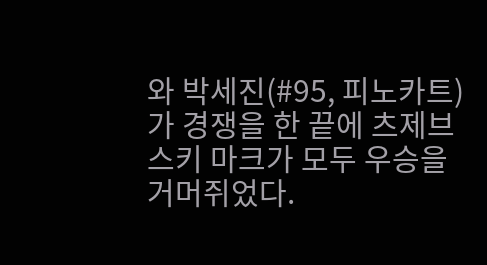와 박세진(#95, 피노카트)가 경쟁을 한 끝에 츠제브스키 마크가 모두 우승을 거머쥐었다.